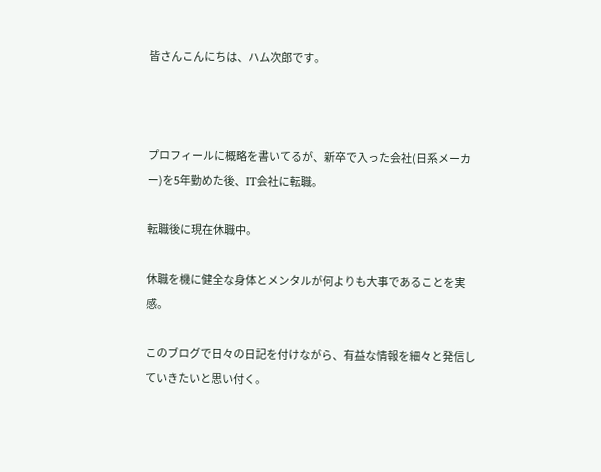皆さんこんにちは、ハム次郎です。



プロフィールに概略を書いてるが、新卒で入った会社(日系メーカー)を5年勤めた後、IT会社に転職。

転職後に現在休職中。

休職を機に健全な身体とメンタルが何よりも大事であることを実感。

このブログで日々の日記を付けながら、有益な情報を細々と発信していきたいと思い付く。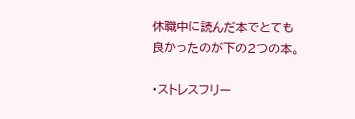休職中に読んだ本でとても良かったのが下の2つの本。

・ストレスフリー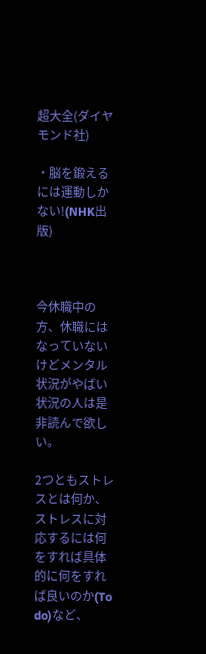超大全(ダイヤモンド社)

・脳を鍛えるには運動しかない!(NHK出版)



今休職中の方、休職にはなっていないけどメンタル状況がやばい状況の人は是非読んで欲しい。

2つともストレスとは何か、ストレスに対応するには何をすれば具体的に何をすれば良いのか(To do)など、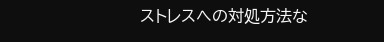ストレスへの対処方法な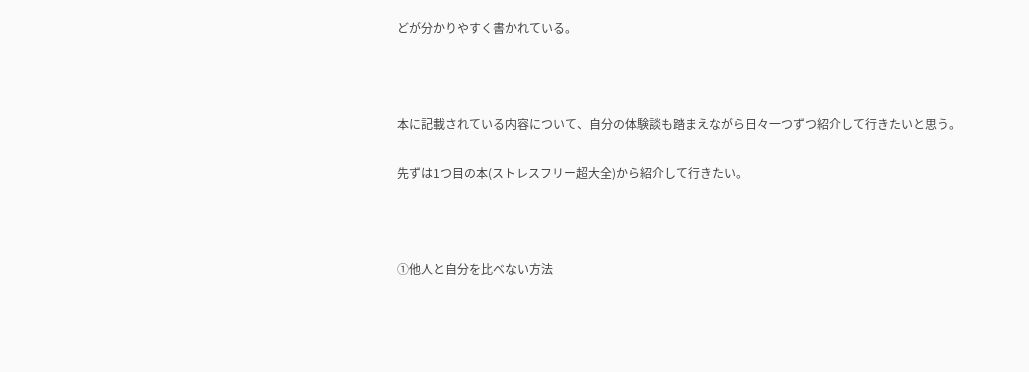どが分かりやすく書かれている。



本に記載されている内容について、自分の体験談も踏まえながら日々一つずつ紹介して行きたいと思う。

先ずは1つ目の本(ストレスフリー超大全)から紹介して行きたい。



①他人と自分を比べない方法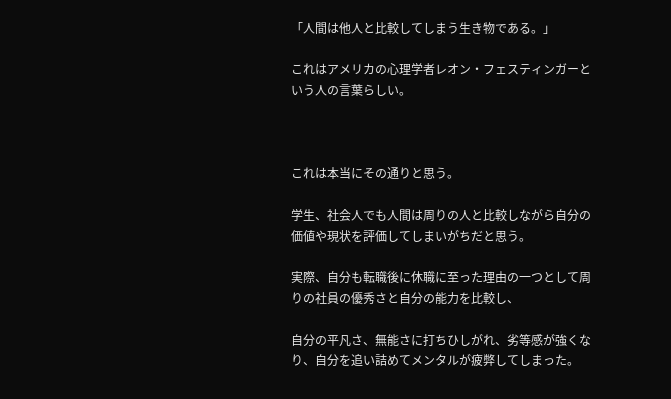「人間は他人と比較してしまう生き物である。」

これはアメリカの心理学者レオン・フェスティンガーという人の言葉らしい。



これは本当にその通りと思う。

学生、社会人でも人間は周りの人と比較しながら自分の価値や現状を評価してしまいがちだと思う。

実際、自分も転職後に休職に至った理由の一つとして周りの社員の優秀さと自分の能力を比較し、

自分の平凡さ、無能さに打ちひしがれ、劣等感が強くなり、自分を追い詰めてメンタルが疲弊してしまった。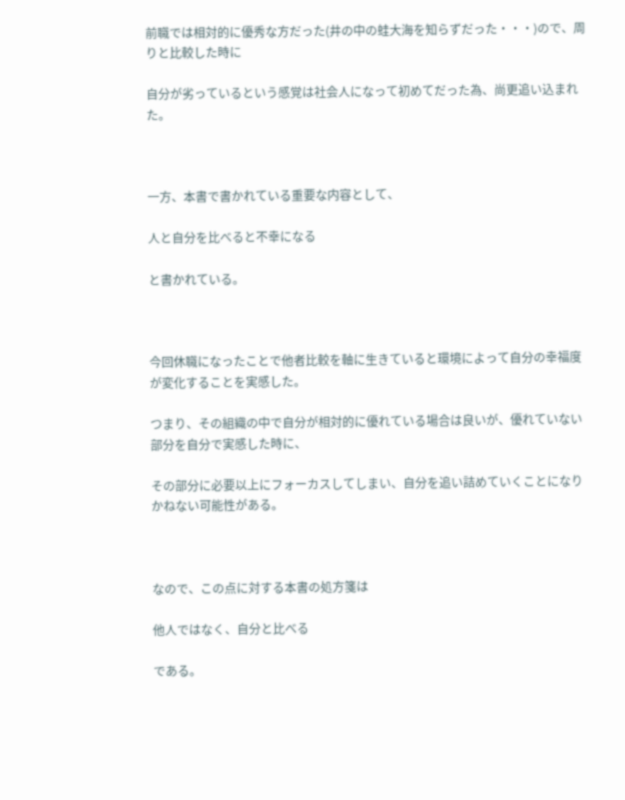前職では相対的に優秀な方だった(井の中の蛙大海を知らずだった・・・)ので、周りと比較した時に

自分が劣っているという感覚は社会人になって初めてだった為、尚更追い込まれた。



一方、本書で書かれている重要な内容として、

人と自分を比べると不幸になる

と書かれている。



今回休職になったことで他者比較を軸に生きていると環境によって自分の幸福度が変化することを実感した。

つまり、その組織の中で自分が相対的に優れている場合は良いが、優れていない部分を自分で実感した時に、

その部分に必要以上にフォーカスしてしまい、自分を追い詰めていくことになりかねない可能性がある。



なので、この点に対する本書の処方箋は

他人ではなく、自分と比べる

である。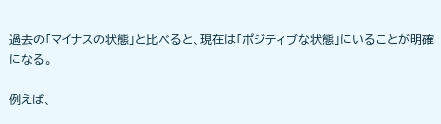過去の「マイナスの状態」と比べると、現在は「ポジティブな状態」にいることが明確になる。

例えば、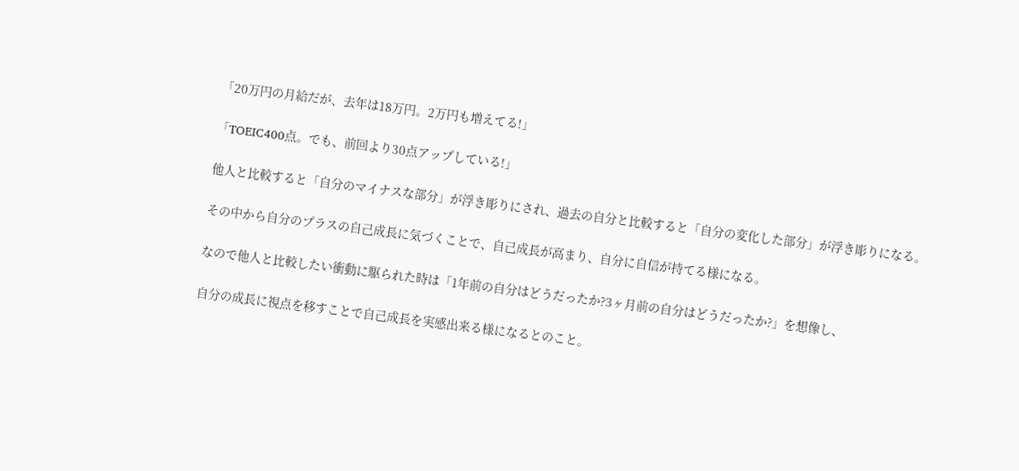「20万円の月給だが、去年は18万円。2万円も増えてる!」

「TOEIC400点。でも、前回より30点アップしている!」

他人と比較すると「自分のマイナスな部分」が浮き彫りにされ、過去の自分と比較すると「自分の変化した部分」が浮き彫りになる。

その中から自分のプラスの自己成長に気づくことで、自己成長が高まり、自分に自信が持てる様になる。

なので他人と比較したい衝動に駆られた時は「1年前の自分はどうだったか?3ヶ月前の自分はどうだったか?」を想像し、

自分の成長に視点を移すことで自己成長を実感出来る様になるとのこと。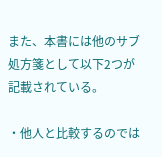また、本書には他のサブ処方箋として以下2つが記載されている。

・他人と比較するのでは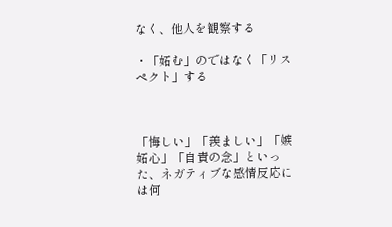なく、他人を観察する

・「妬む」のではなく「リスペクト」する



「悔しい」「羨ましい」「嫉妬心」「自責の念」といった、ネガティブな感情反応には何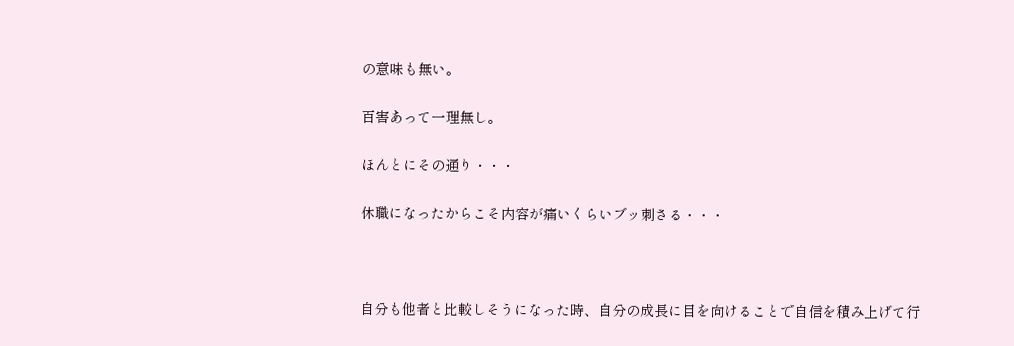の意味も無い。

百害あって一理無し。

ほんとにその通り・・・

休職になったからこそ内容が痛いくらいブッ刺さる・・・



自分も他者と比較しそうになった時、自分の成長に目を向けることで自信を積み上げて行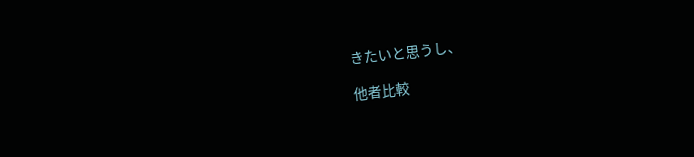きたいと思うし、

他者比較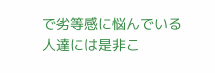で劣等感に悩んでいる人達には是非こ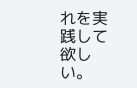れを実践して欲しい。